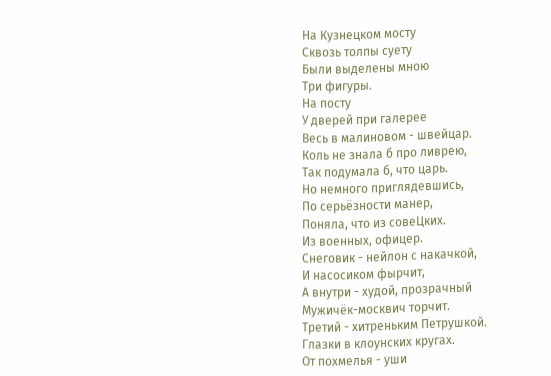На Кузнецком мосту
Сквозь толпы суету
Были выделены мною
Три фигуры.
На посту
У дверей при галерее
Весь в малиновом - швейцар.
Коль не знала б про ливрею,
Так подумала б, что царь.
Но немного приглядевшись,
По серьёзности манер,
Поняла, что из совеЦких.
Из военных, офицер.
Снеговик - нейлон с накачкой,
И насосиком фырчит,
А внутри - худой, прозрачный
Мужичёк-москвич торчит.
Третий - хитреньким Петрушкой.
Глазки в клоунских кругах.
От похмелья - уши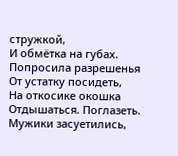стружкой,
И обмётка на губах.
Попросила разрешенья
От устатку посидеть,
На откосике окошка
Отдышаться. Поглазеть.
Мужики засуетились,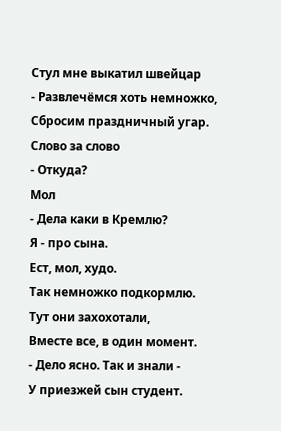Стул мне выкатил швейцар
- Развлечёмся хоть немножко,
Сбросим праздничный угар.
Слово за слово
- Откуда?
Мол
- Дела каки в Кремлю?
Я - про сына.
Ест, мол, худо.
Так немножко подкормлю.
Тут они захохотали,
Вместе все, в один момент.
- Дело ясно. Так и знали -
У приезжей сын студент.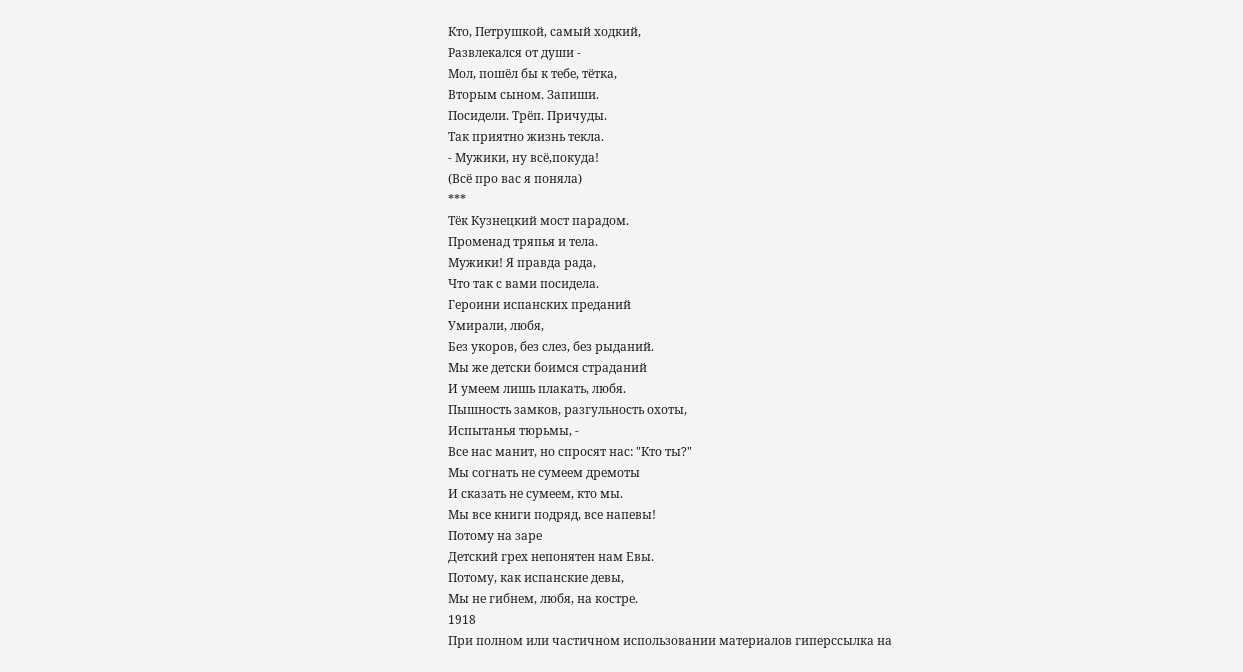Кто, Петрушкой, самый ходкий,
Развлекался от души -
Мол, пошёл бы к тебе, тётка,
Вторым сыном. Запиши.
Посидели. Трёп. Причуды.
Так приятно жизнь текла.
- Мужики, ну всё,покуда!
(Всё про вас я поняла)
***
Тёк Кузнецкий мост парадом.
Променад тряпья и тела.
Мужики! Я правда рада,
Что так с вами посидела.
Героини испанских преданий
Умирали, любя,
Без укоров, без слез, без рыданий.
Мы же детски боимся страданий
И умеем лишь плакать, любя.
Пышность замков, разгульность охоты,
Испытанья тюрьмы, -
Все нас манит, но спросят нас: "Кто ты?"
Мы согнать не сумеем дремоты
И сказать не сумеем, кто мы.
Мы все книги подряд, все напевы!
Потому на заре
Детский грех непонятен нам Евы.
Потому, как испанские девы,
Мы не гибнем, любя, на костре.
1918
При полном или частичном использовании материалов гиперссылка на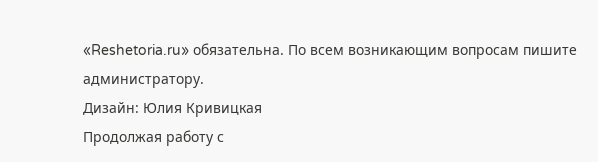«Reshetoria.ru» обязательна. По всем возникающим вопросам пишите администратору.
Дизайн: Юлия Кривицкая
Продолжая работу с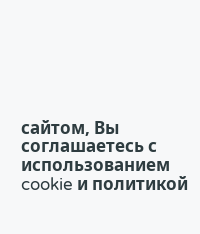сайтом, Вы соглашаетесь с использованием cookie и политикой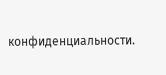конфиденциальности.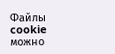Файлы cookie можно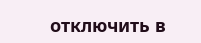отключить в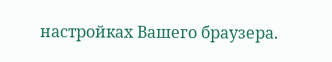настройках Вашего браузера.